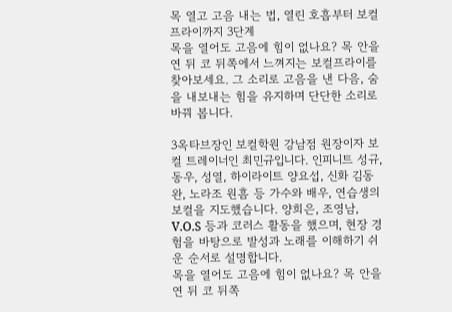목 열고 고음 내는 법, 열린 호흡부터 보컬프라이까지 3단계
목을 열어도 고음에 힘이 없나요? 목 안을 연 뒤 코 뒤쪽에서 느껴지는 보컬프라이를 찾아보세요. 그 소리로 고음을 낸 다음, 숨을 내보내는 힘을 유지하며 단단한 소리로 바꿔 봅니다.

3옥타브장인 보컬학원 강남점 원장이자 보컬 트레이너인 최민규입니다. 인피니트 성규, 동우, 성열, 하이라이트 양요섭, 신화 김동완, 노라조 원흠 등 가수와 배우, 연습생의 보컬을 지도했습니다. 양희은, 조영남, V.O.S 등과 코러스 활동을 했으며, 현장 경험을 바탕으로 발성과 노래를 이해하기 쉬운 순서로 설명합니다.
목을 열어도 고음에 힘이 없나요? 목 안을 연 뒤 코 뒤쪽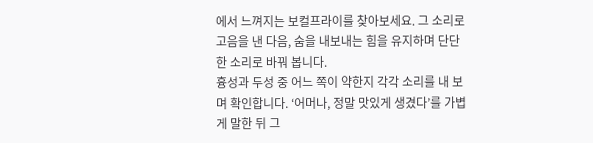에서 느껴지는 보컬프라이를 찾아보세요. 그 소리로 고음을 낸 다음, 숨을 내보내는 힘을 유지하며 단단한 소리로 바꿔 봅니다.
흉성과 두성 중 어느 쪽이 약한지 각각 소리를 내 보며 확인합니다. ‘어머나, 정말 맛있게 생겼다’를 가볍게 말한 뒤 그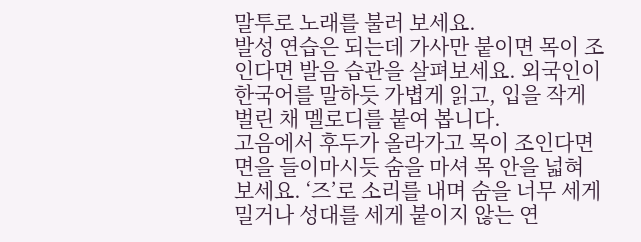말투로 노래를 불러 보세요.
발성 연습은 되는데 가사만 붙이면 목이 조인다면 발음 습관을 살펴보세요. 외국인이 한국어를 말하듯 가볍게 읽고, 입을 작게 벌린 채 멜로디를 붙여 봅니다.
고음에서 후두가 올라가고 목이 조인다면 면을 들이마시듯 숨을 마셔 목 안을 넓혀 보세요. ‘즈’로 소리를 내며 숨을 너무 세게 밀거나 성대를 세게 붙이지 않는 연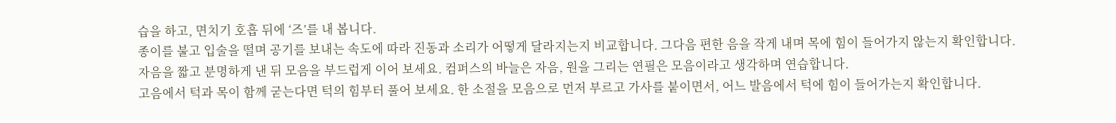습을 하고, 면치기 호흡 뒤에 ‘즈’를 내 봅니다.
종이를 불고 입술을 떨며 공기를 보내는 속도에 따라 진동과 소리가 어떻게 달라지는지 비교합니다. 그다음 편한 음을 작게 내며 목에 힘이 들어가지 않는지 확인합니다.
자음을 짧고 분명하게 낸 뒤 모음을 부드럽게 이어 보세요. 컴퍼스의 바늘은 자음, 원을 그리는 연필은 모음이라고 생각하며 연습합니다.
고음에서 턱과 목이 함께 굳는다면 턱의 힘부터 풀어 보세요. 한 소절을 모음으로 먼저 부르고 가사를 붙이면서, 어느 발음에서 턱에 힘이 들어가는지 확인합니다.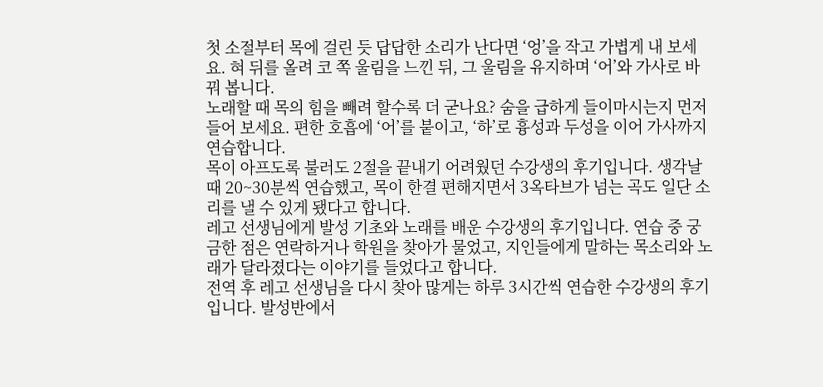첫 소절부터 목에 걸린 듯 답답한 소리가 난다면 ‘엉’을 작고 가볍게 내 보세요. 혀 뒤를 올려 코 쪽 울림을 느낀 뒤, 그 울림을 유지하며 ‘어’와 가사로 바꿔 봅니다.
노래할 때 목의 힘을 빼려 할수록 더 굳나요? 숨을 급하게 들이마시는지 먼저 들어 보세요. 편한 호흡에 ‘어’를 붙이고, ‘하’로 흉성과 두성을 이어 가사까지 연습합니다.
목이 아프도록 불러도 2절을 끝내기 어려웠던 수강생의 후기입니다. 생각날 때 20~30분씩 연습했고, 목이 한결 편해지면서 3옥타브가 넘는 곡도 일단 소리를 낼 수 있게 됐다고 합니다.
레고 선생님에게 발성 기초와 노래를 배운 수강생의 후기입니다. 연습 중 궁금한 점은 연락하거나 학원을 찾아가 물었고, 지인들에게 말하는 목소리와 노래가 달라졌다는 이야기를 들었다고 합니다.
전역 후 레고 선생님을 다시 찾아 많게는 하루 3시간씩 연습한 수강생의 후기입니다. 발성반에서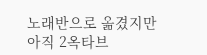노래반으로 옮겼지만 아직 2옥타브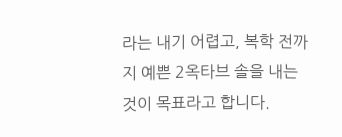라는 내기 어렵고, 복학 전까지 예쁜 2옥타브 솔을 내는 것이 목표라고 합니다.